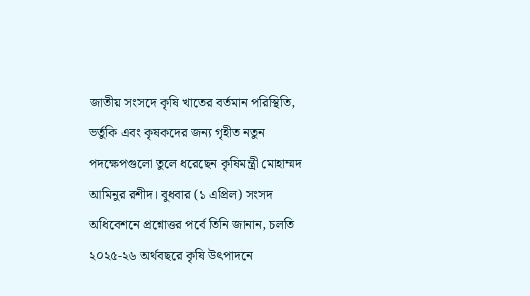জাতীয় সংসদে কৃষি খাতের বর্তমান পরিস্থিতি, ভর্তুকি এবং কৃষকদের জন্য গৃহীত নতুন পদক্ষেপগুলো তুলে ধরেছেন কৃষিমন্ত্রী মোহাম্মদ আমিনুর রশীদ। বুধবার (১ এপ্রিল) সংসদ অধিবেশনে প্রশ্নোত্তর পর্বে তিনি জানান, চলতি ২০২৫-২৬ অর্থবছরে কৃষি উৎপাদনে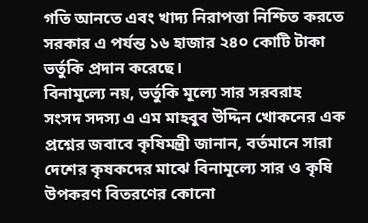গতি আনতে এবং খাদ্য নিরাপত্তা নিশ্চিত করতে সরকার এ পর্যন্ত ১৬ হাজার ২৪০ কোটি টাকা ভর্তুকি প্রদান করেছে।
বিনামূল্যে নয়, ভর্তুকি মূল্যে সার সরবরাহ
সংসদ সদস্য এ এম মাহবুব উদ্দিন খোকনের এক প্রশ্নের জবাবে কৃষিমন্ত্রী জানান, বর্তমানে সারা দেশের কৃষকদের মাঝে বিনামূল্যে সার ও কৃষি উপকরণ বিতরণের কোনো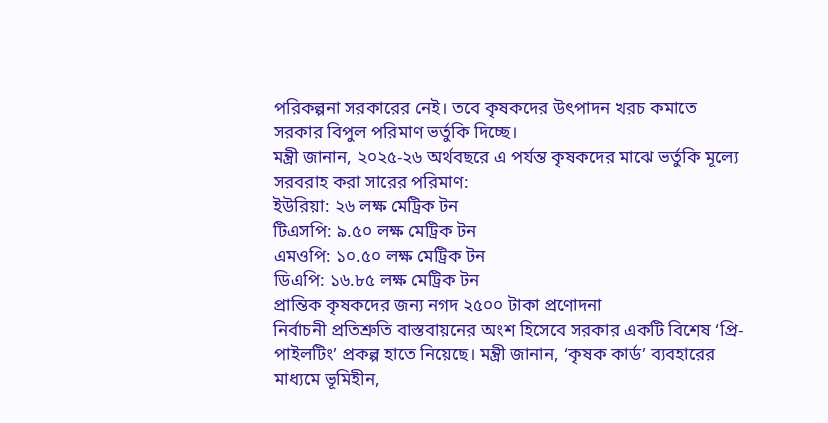পরিকল্পনা সরকারের নেই। তবে কৃষকদের উৎপাদন খরচ কমাতে সরকার বিপুল পরিমাণ ভর্তুকি দিচ্ছে।
মন্ত্রী জানান, ২০২৫-২৬ অর্থবছরে এ পর্যন্ত কৃষকদের মাঝে ভর্তুকি মূল্যে সরবরাহ করা সারের পরিমাণ:
ইউরিয়া: ২৬ লক্ষ মেট্রিক টন
টিএসপি: ৯.৫০ লক্ষ মেট্রিক টন
এমওপি: ১০.৫০ লক্ষ মেট্রিক টন
ডিএপি: ১৬.৮৫ লক্ষ মেট্রিক টন
প্রান্তিক কৃষকদের জন্য নগদ ২৫০০ টাকা প্রণোদনা
নির্বাচনী প্রতিশ্রুতি বাস্তবায়নের অংশ হিসেবে সরকার একটি বিশেষ ‘প্রি-পাইলটিং’ প্রকল্প হাতে নিয়েছে। মন্ত্রী জানান, ‘কৃষক কার্ড’ ব্যবহারের মাধ্যমে ভূমিহীন,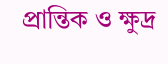প্রান্তিক ও ক্ষুদ্র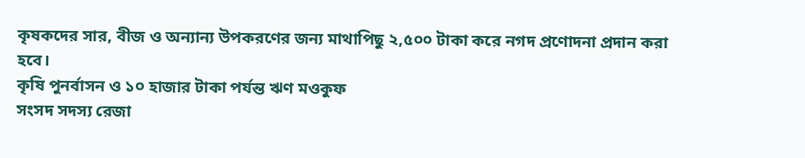কৃষকদের সার, বীজ ও অন্যান্য উপকরণের জন্য মাথাপিছু ২,৫০০ টাকা করে নগদ প্রণোদনা প্রদান করা হবে।
কৃষি পুনর্বাসন ও ১০ হাজার টাকা পর্যন্ত ঋণ মওকুফ
সংসদ সদস্য রেজা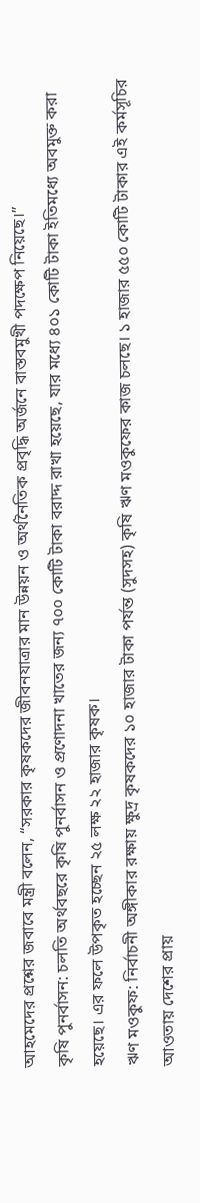আহমেদের প্রশ্নের জবাবে মন্ত্রী বলেন, “সরকার কৃষকদের জীবনযাত্রার মান উন্নয়ন ও অর্থনৈতিক প্রবৃদ্ধি অর্জনে বাস্তবমুখী পদক্ষেপ নিয়েছে।”
কৃষি পুনর্বাসন: চলতি অর্থবছরে কৃষি পুনর্বাসন ও প্রণোদনা খাতের জন্য ৭০০ কোটি টাকা বরাদ্দ রাখা হয়েছে, যার মধ্যে ৪০১ কোটি টাকা ইতিমধ্যে অবমুক্ত করা হয়েছে। এর ফলে উপকৃত হচ্ছেন ২৫ লক্ষ ২২ হাজার কৃষক।
ঋণ মওকুফ: নির্বাচনী অঙ্গীকার রক্ষায় ক্ষুদ্র কৃষকদের ১০ হাজার টাকা পর্যন্ত (সুদসহ) কৃষি ঋণ মওকুফের কাজ চলছে। ১ হাজার ৫৫০ কোটি টাকার এই কর্মসূচির আওতায় দেশের প্রায়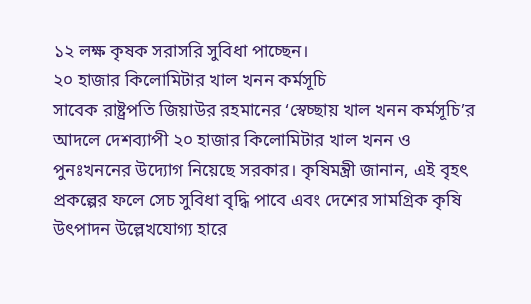১২ লক্ষ কৃষক সরাসরি সুবিধা পাচ্ছেন।
২০ হাজার কিলোমিটার খাল খনন কর্মসূচি
সাবেক রাষ্ট্রপতি জিয়াউর রহমানের ‘স্বেচ্ছায় খাল খনন কর্মসূচি’র আদলে দেশব্যাপী ২০ হাজার কিলোমিটার খাল খনন ও পুনঃখননের উদ্যোগ নিয়েছে সরকার। কৃষিমন্ত্রী জানান, এই বৃহৎ প্রকল্পের ফলে সেচ সুবিধা বৃদ্ধি পাবে এবং দেশের সামগ্রিক কৃষি উৎপাদন উল্লেখযোগ্য হারে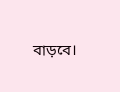বাড়বে।